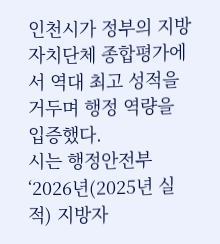인천시가 정부의 지방자치단체 종합평가에서 역대 최고 성적을 거두며 행정 역량을 입증했다.
시는 행정안전부 ‘2026년(2025년 실적) 지방자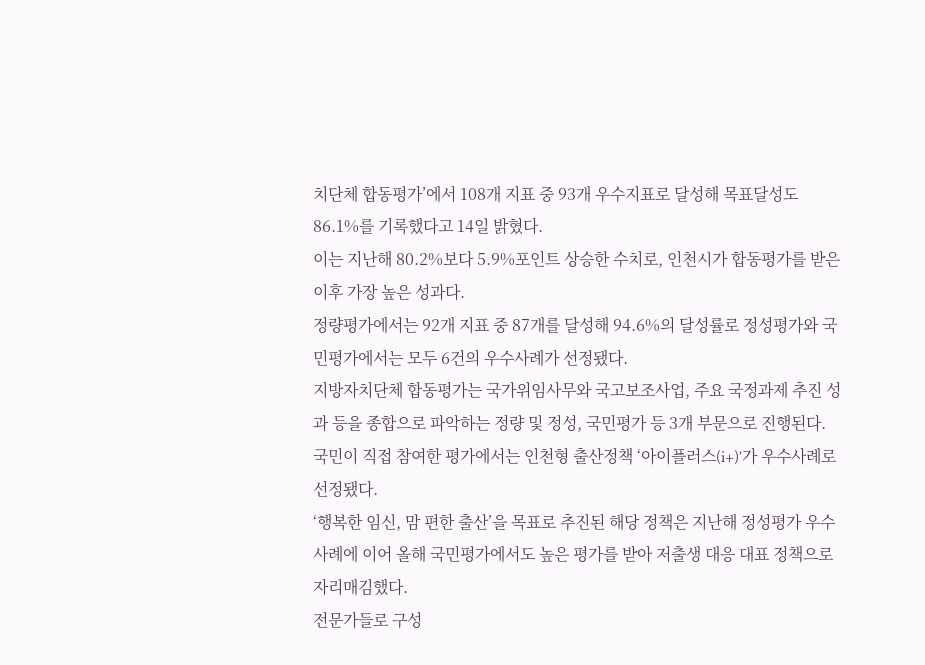치단체 합동평가’에서 108개 지표 중 93개 우수지표로 달성해 목표달성도 86.1%를 기록했다고 14일 밝혔다.
이는 지난해 80.2%보다 5.9%포인트 상승한 수치로, 인천시가 합동평가를 받은 이후 가장 높은 성과다.
정량평가에서는 92개 지표 중 87개를 달성해 94.6%의 달성률로 정성평가와 국민평가에서는 모두 6건의 우수사례가 선정됐다.
지방자치단체 합동평가는 국가위임사무와 국고보조사업, 주요 국정과제 추진 성과 등을 종합으로 파악하는 정량 및 정성, 국민평가 등 3개 부문으로 진행된다.
국민이 직접 참여한 평가에서는 인천형 출산정책 ‘아이플러스(i+)’가 우수사례로 선정됐다.
‘행복한 임신, 맘 편한 출산’을 목표로 추진된 해당 정책은 지난해 정성평가 우수사례에 이어 올해 국민평가에서도 높은 평가를 받아 저출생 대응 대표 정책으로 자리매김했다.
전문가들로 구성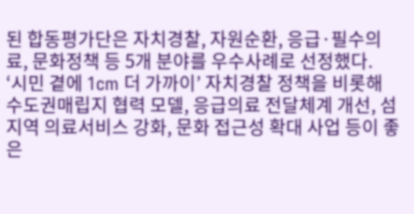된 합동평가단은 자치경찰, 자원순환, 응급·필수의료, 문화정책 등 5개 분야를 우수사례로 선정했다.
‘시민 곁에 1cm 더 가까이’ 자치경찰 정책을 비롯해 수도권매립지 협력 모델, 응급의료 전달체계 개선, 섬 지역 의료서비스 강화, 문화 접근성 확대 사업 등이 좋은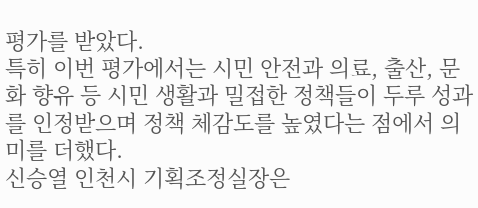평가를 받았다.
특히 이번 평가에서는 시민 안전과 의료, 출산, 문화 향유 등 시민 생활과 밀접한 정책들이 두루 성과를 인정받으며 정책 체감도를 높였다는 점에서 의미를 더했다.
신승열 인천시 기획조정실장은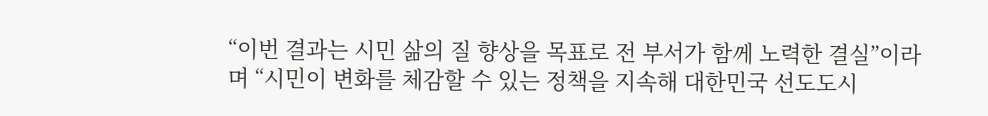“이번 결과는 시민 삶의 질 향상을 목표로 전 부서가 함께 노력한 결실”이라며 “시민이 변화를 체감할 수 있는 정책을 지속해 대한민국 선도도시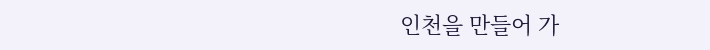인천을 만들어 가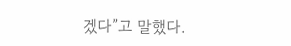겠다”고 말했다.